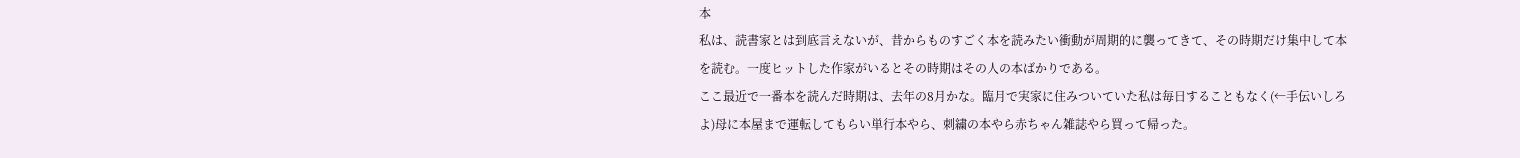本
私は、読書家とは到底言えないが、昔からものすごく本を読みたい衝動が周期的に襲ってきて、その時期だけ集中して本を読む。一度ヒットした作家がいるとその時期はその人の本ばかりである。
ここ最近で一番本を読んだ時期は、去年の8月かな。臨月で実家に住みついていた私は毎日することもなく(←手伝いしろよ)母に本屋まで運転してもらい単行本やら、刺繍の本やら赤ちゃん雑誌やら買って帰った。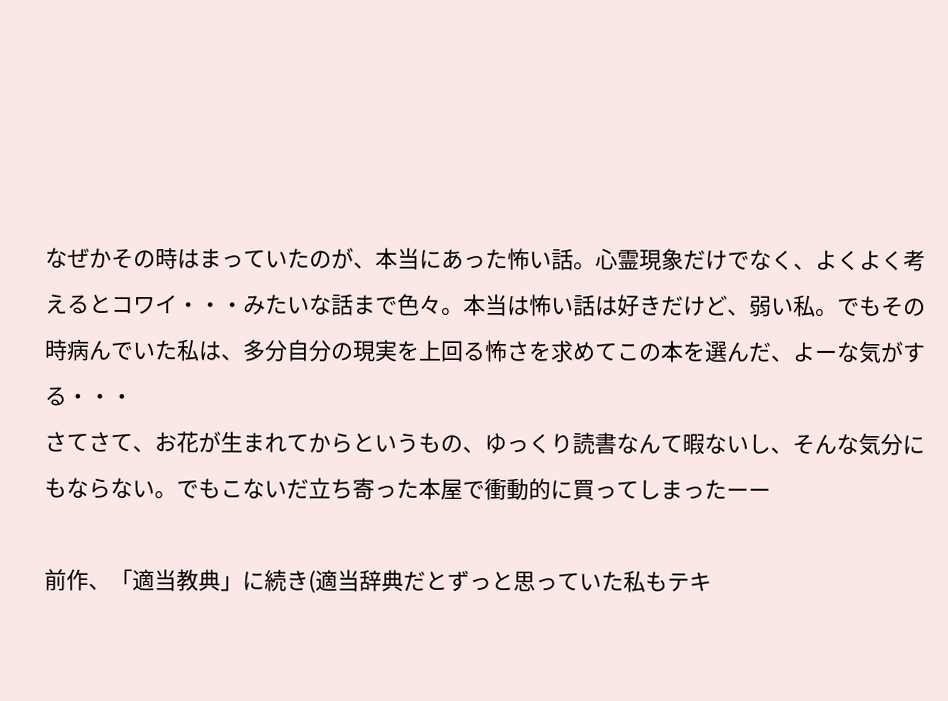なぜかその時はまっていたのが、本当にあった怖い話。心霊現象だけでなく、よくよく考えるとコワイ・・・みたいな話まで色々。本当は怖い話は好きだけど、弱い私。でもその時病んでいた私は、多分自分の現実を上回る怖さを求めてこの本を選んだ、よーな気がする・・・
さてさて、お花が生まれてからというもの、ゆっくり読書なんて暇ないし、そんな気分にもならない。でもこないだ立ち寄った本屋で衝動的に買ってしまったーー

前作、「適当教典」に続き(適当辞典だとずっと思っていた私もテキ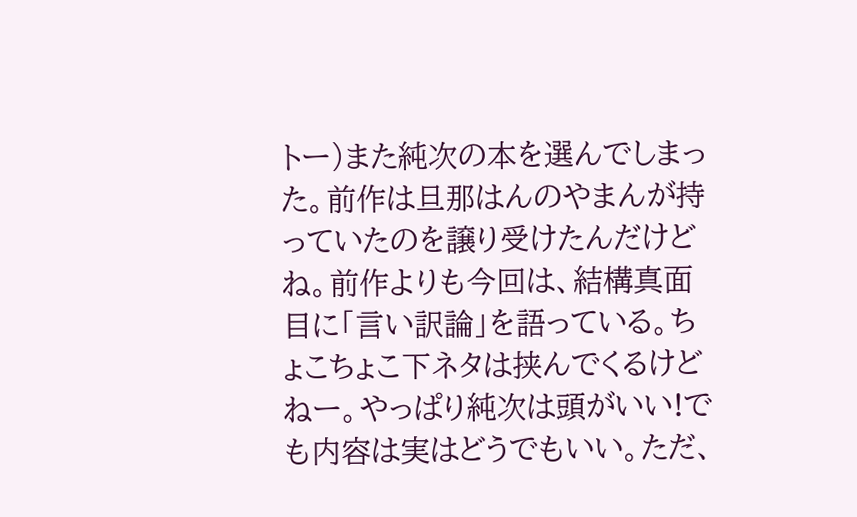トー)また純次の本を選んでしまった。前作は旦那はんのやまんが持っていたのを譲り受けたんだけどね。前作よりも今回は、結構真面目に「言い訳論」を語っている。ちょこちょこ下ネタは挟んでくるけどねー。やっぱり純次は頭がいい!でも内容は実はどうでもいい。ただ、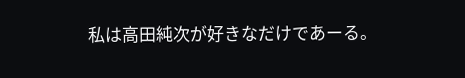私は高田純次が好きなだけであーる。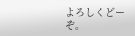よろしくどーぞ。